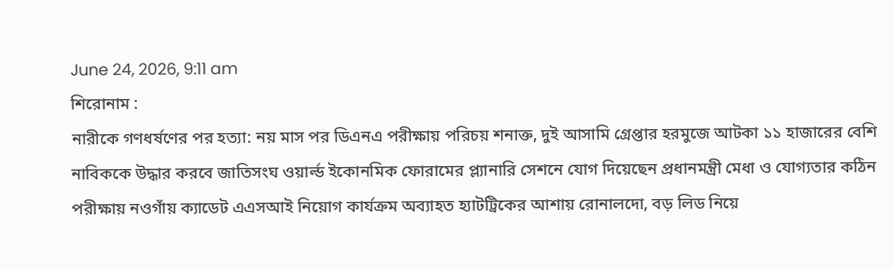June 24, 2026, 9:11 am
শিরোনাম :
নারীকে গণধর্ষণের পর হত্যা: নয় মাস পর ডিএনএ পরীক্ষায় পরিচয় শনাক্ত, দুই আসামি গ্রেপ্তার হরমুজে আটকা ১১ হাজারের বেশি নাবিককে উদ্ধার করবে জাতিসংঘ ওয়ার্ল্ড ইকোনমিক ফোরামের প্ল্যানারি সেশনে যোগ দিয়েছেন প্রধানমন্ত্রী মেধা ও যোগ্যতার কঠিন পরীক্ষায় নওগাঁয় ক্যাডেট এএসআই নিয়োগ কার্যক্রম অব্যাহত হ্যাটট্রিকের আশায় রোনালদো, বড় লিড নিয়ে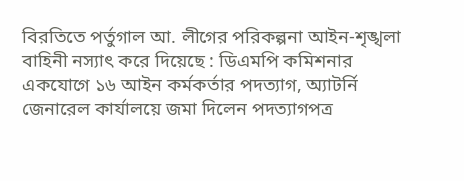বিরতিতে পর্তুগাল আ. লীগের পরিকল্পনা আইন-শৃঙ্খলা বাহিনী নস্যাৎ করে দিয়েছে : ডিএমপি কমিশনার একযোগে ১৬ আইন কর্মকর্তার পদত্যাগ, অ্যাটর্নি জেনারেল কার্যালয়ে জমা দিলেন পদত্যাগপত্র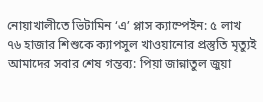নোয়াখালীতে ভিটামিন ‘এ’ প্লাস ক্যাম্পেইন: ৫ লাখ ৭৬ হাজার শিশুকে ক্যাপসুল খাওয়ানোর প্রস্তুতি মৃত্যুই আমাদের সবার শেষ গন্তব্য: পিয়া জান্নাতুল জুয়া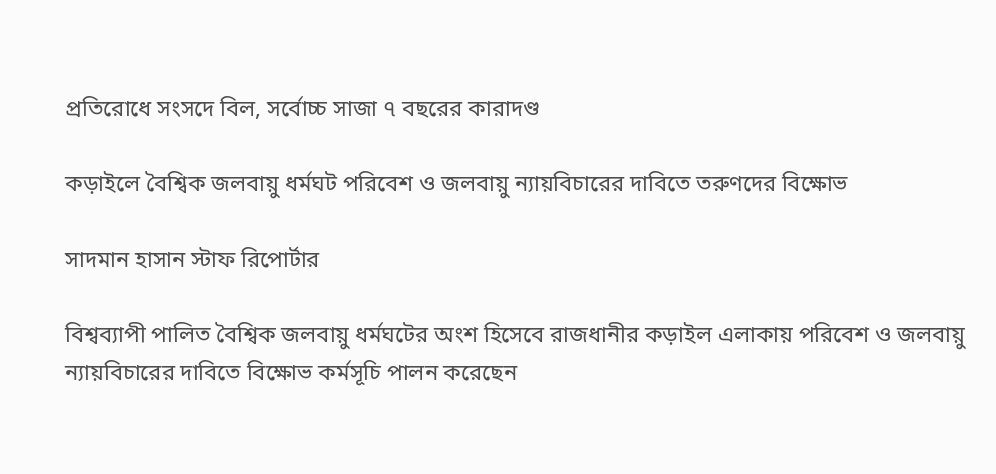প্রতিরোধে সংসদে বিল, সর্বোচ্চ সাজা ৭ বছরের কারাদণ্ড

কড়াইলে বৈশ্বিক জলবায়ু ধর্মঘট পরিবেশ ও জলবায়ু ন্যায়বিচারের দাবিতে তরুণদের বিক্ষোভ

সাদমান হাসান স্টাফ রিপোর্টার

বিশ্বব্যাপী পালিত বৈশ্বিক জলবায়ু ধর্মঘটের অংশ হিসেবে রাজধানীর কড়াইল এলাকায় পরিবেশ ও জলবায়ু ন্যায়বিচারের দাবিতে বিক্ষোভ কর্মসূচি পালন করেছেন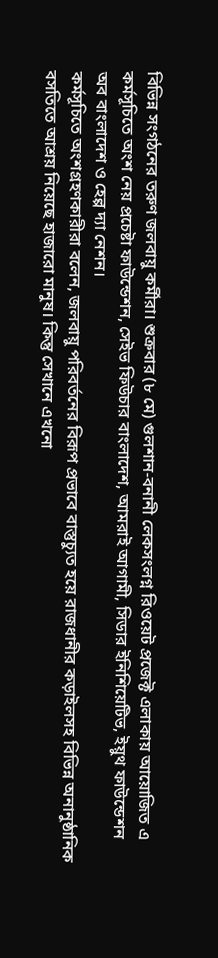বিভিন্ন সংগঠনের তরুণ জলবায়ু কর্মীরা। শুক্রবার (৮ মে) গুলশান-বনানী লেকসংলগ্ন রিওয়েট প্রজেক্ট এলাকায় আয়োজিত এ কর্মসূচিতে অংশ নেয় প্রচেষ্টা ফাউন্ডেশন, সেইভ ফিউচার বাংলাদেশ, আমরাই আগামী, সিডার ইনিশিয়েটিভ, ইয়ুথ ফাউন্ডেশন অব বাংলাদেশ ও হেল্প দ্যা নেশন।
কর্মসূচিতে অংশগ্রহণকারীরা বলেন, জলবায়ু পরিবর্তনের বিরূপ প্রভাবে বাস্তুচ্যুত হয়ে রাজধানীর কড়াইলসহ বিভিন্ন অনানুষ্ঠানিক বসতিতে আশ্রয় নিয়েছে হাজারো মানুষ। কিন্তু সেখানে এখনো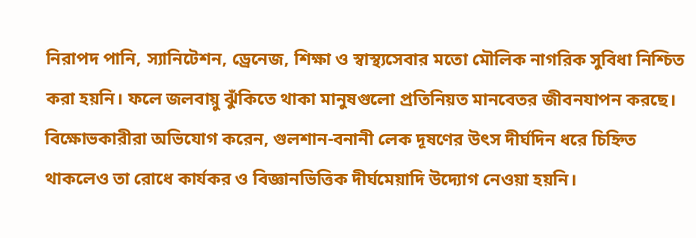নিরাপদ পানি, স্যানিটেশন, ড্রেনেজ, শিক্ষা ও স্বাস্থ্যসেবার মতো মৌলিক নাগরিক সুবিধা নিশ্চিত করা হয়নি। ফলে জলবায়ু ঝুঁকিতে থাকা মানুষগুলো প্রতিনিয়ত মানবেতর জীবনযাপন করছে।
বিক্ষোভকারীরা অভিযোগ করেন, গুলশান-বনানী লেক দূষণের উৎস দীর্ঘদিন ধরে চিহ্নিত থাকলেও তা রোধে কার্যকর ও বিজ্ঞানভিত্তিক দীর্ঘমেয়াদি উদ্যোগ নেওয়া হয়নি।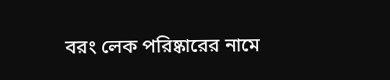বরং লেক পরিষ্কারের নামে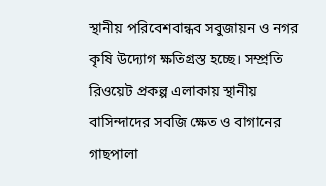স্থানীয় পরিবেশবান্ধব সবুজায়ন ও নগর কৃষি উদ্যোগ ক্ষতিগ্রস্ত হচ্ছে। সম্প্রতি রিওয়েট প্রকল্প এলাকায় স্থানীয় বাসিন্দাদের সবজি ক্ষেত ও বাগানের গাছপালা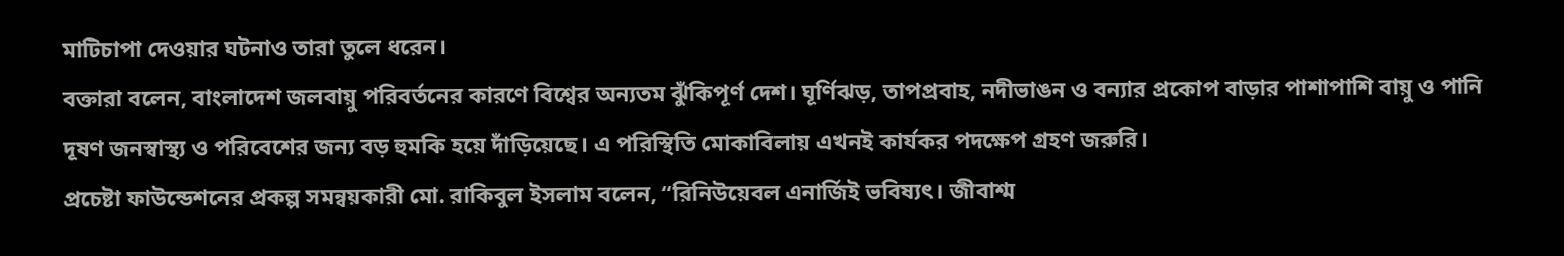মাটিচাপা দেওয়ার ঘটনাও তারা তুলে ধরেন।
বক্তারা বলেন, বাংলাদেশ জলবায়ু পরিবর্তনের কারণে বিশ্বের অন্যতম ঝুঁকিপূর্ণ দেশ। ঘূর্ণিঝড়, তাপপ্রবাহ, নদীভাঙন ও বন্যার প্রকোপ বাড়ার পাশাপাশি বায়ু ও পানি দূষণ জনস্বাস্থ্য ও পরিবেশের জন্য বড় হুমকি হয়ে দাঁড়িয়েছে। এ পরিস্থিতি মোকাবিলায় এখনই কার্যকর পদক্ষেপ গ্রহণ জরুরি।
প্রচেষ্টা ফাউন্ডেশনের প্রকল্প সমন্বয়কারী মো. রাকিবুল ইসলাম বলেন, “রিনিউয়েবল এনার্জিই ভবিষ্যৎ। জীবাশ্ম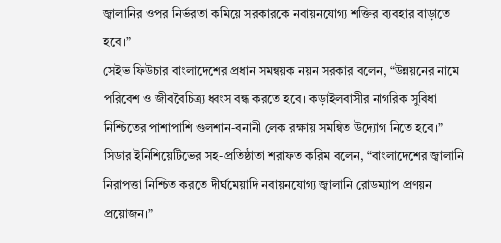জ্বালানির ওপর নির্ভরতা কমিয়ে সরকারকে নবায়নযোগ্য শক্তির ব্যবহার বাড়াতে হবে।”
সেইভ ফিউচার বাংলাদেশের প্রধান সমন্বয়ক নয়ন সরকার বলেন, “উন্নয়নের নামে পরিবেশ ও জীববৈচিত্র্য ধ্বংস বন্ধ করতে হবে। কড়াইলবাসীর নাগরিক সুবিধা নিশ্চিতের পাশাপাশি গুলশান-বনানী লেক রক্ষায় সমন্বিত উদ্যোগ নিতে হবে।”
সিডার ইনিশিয়েটিভের সহ-প্রতিষ্ঠাতা শরাফত করিম বলেন, “বাংলাদেশের জ্বালানি নিরাপত্তা নিশ্চিত করতে দীর্ঘমেয়াদি নবায়নযোগ্য জ্বালানি রোডম্যাপ প্রণয়ন প্রয়োজন।”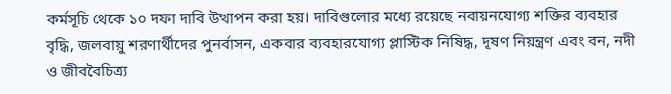কর্মসূচি থেকে ১০ দফা দাবি উত্থাপন করা হয়। দাবিগুলোর মধ্যে রয়েছে নবায়নযোগ্য শক্তির ব্যবহার বৃদ্ধি, জলবায়ু শরণার্থীদের পুনর্বাসন, একবার ব্যবহারযোগ্য প্লাস্টিক নিষিদ্ধ, দূষণ নিয়ন্ত্রণ এবং বন, নদী ও জীববৈচিত্র্য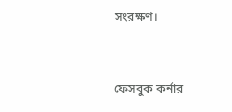সংরক্ষণ।



ফেসবুক কর্নার